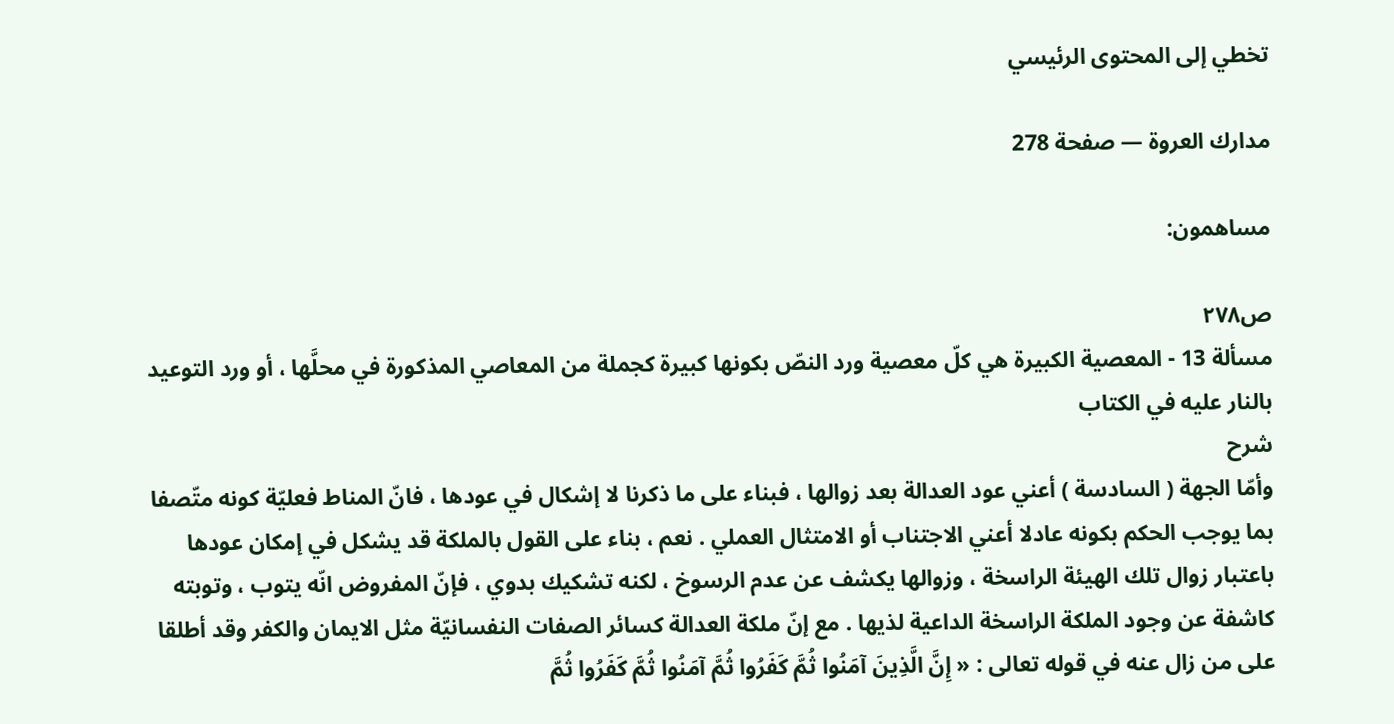تخطي إلى المحتوى الرئيسي

مدارك العروة — صفحة 278

مساهمون:

ص٢٧٨
مسألة 13 - المعصية الكبيرة هي كلّ معصية ورد النصّ بكونها كبيرة كجملة من المعاصي المذكورة في محلَّها ، أو ورد التوعيد بالنار عليه في الكتاب
شرح
وأمّا الجهة ( السادسة ) أعني عود العدالة بعد زوالها ، فبناء على ما ذكرنا لا إشكال في عودها ، فانّ المناط فعليّة كونه متّصفا بما يوجب الحكم بكونه عادلا أعني الاجتناب أو الامتثال العملي . نعم ، بناء على القول بالملكة قد يشكل في إمكان عودها باعتبار زوال تلك الهيئة الراسخة ، وزوالها يكشف عن عدم الرسوخ ، لكنه تشكيك بدوي ، فإنّ المفروض انّه يتوب ، وتوبته كاشفة عن وجود الملكة الراسخة الداعية لذيها . مع إنّ ملكة العدالة كسائر الصفات النفسانيّة مثل الايمان والكفر وقد أطلقا على من زال عنه في قوله تعالى : « إِنَّ الَّذِينَ آمَنُوا ثُمَّ كَفَرُوا ثُمَّ آمَنُوا ثُمَّ كَفَرُوا ثُمَّ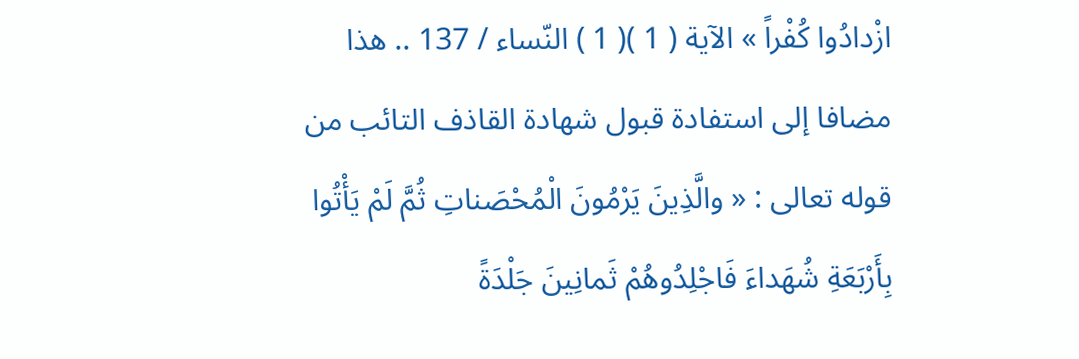ازْدادُوا كُفْراً » الآية ( 1 )( 1 ) النّساء / 137 .. هذا مضافا إلى استفادة قبول شهادة القاذف التائب من قوله تعالى : « والَّذِينَ يَرْمُونَ الْمُحْصَناتِ ثُمَّ لَمْ يَأْتُوا بِأَرْبَعَةِ شُهَداءَ فَاجْلِدُوهُمْ ثَمانِينَ جَلْدَةً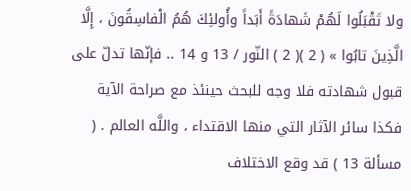ولا تَقْبَلُوا لَهُمْ شَهادَةً أَبَداً وأُولئِكَ هُمُ الْفاسِقُونَ ، إِلَّا الَّذِينَ تابُوا » ( 2 )( 2 ) النّور / 13 و 14 .. فإنّها تدلّ على قبول شهادته فلا وجه للبحث حينئذ مع صراحة الآية فكذا سائر الآثار التي منها الاقتداء ، واللَّه العالم . ( مسألة 13 ) قد وقع الاختلاف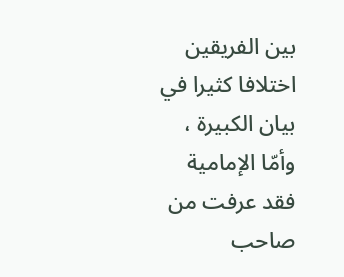بين الفريقين اختلافا كثيرا في بيان الكبيرة ، وأمّا الإمامية فقد عرفت من صاحب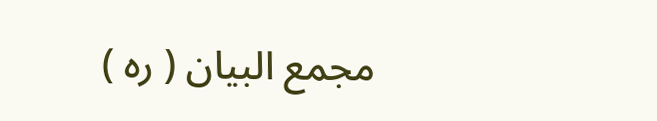مجمع البيان ( ره )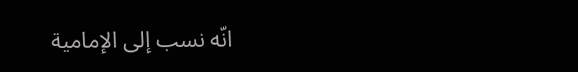انّه نسب إلى الإمامية